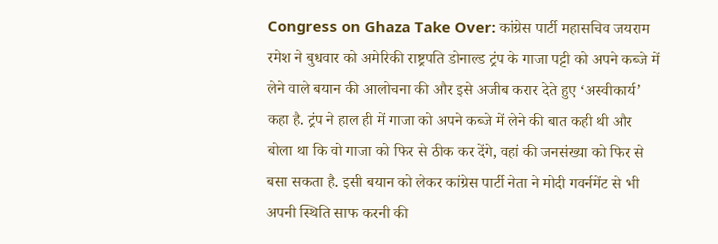Congress on Ghaza Take Over: कांग्रेस पार्टी महासचिव जयराम रमेश ने बुधवार को अमेरिकी राष्ट्रपति डोनाल्ड ट्रंप के गाजा पट्टी को अपने कब्जे में लेने वाले बयान की आलोचना की और इसे अजीब करार देते हुए ‘अस्वीकार्य’ कहा है. ट्रंप ने हाल ही में गाजा को अपने कब्जे में लेने की बात कही थी और बोला था कि वो गाजा को फिर से ठीक कर देंगे, वहां की जनसंख्या को फिर से बसा सकता है. इसी बयान को लेकर कांग्रेस पार्टी नेता ने मोदी गवर्नमेंट से भी अपनी स्थिति साफ करनी की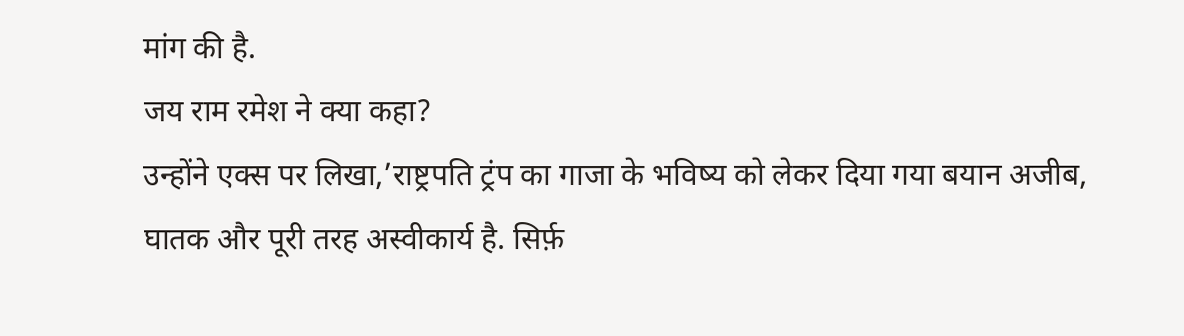मांग की है.
जय राम रमेश ने क्या कहा?
उन्होंने एक्स पर लिखा,’राष्ट्रपति ट्रंप का गाजा के भविष्य को लेकर दिया गया बयान अजीब, घातक और पूरी तरह अस्वीकार्य है. सिर्फ़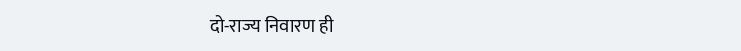दो-राज्य निवारण ही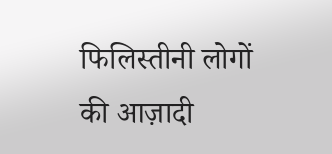फिलिस्तीनी लोगों की आज़ादी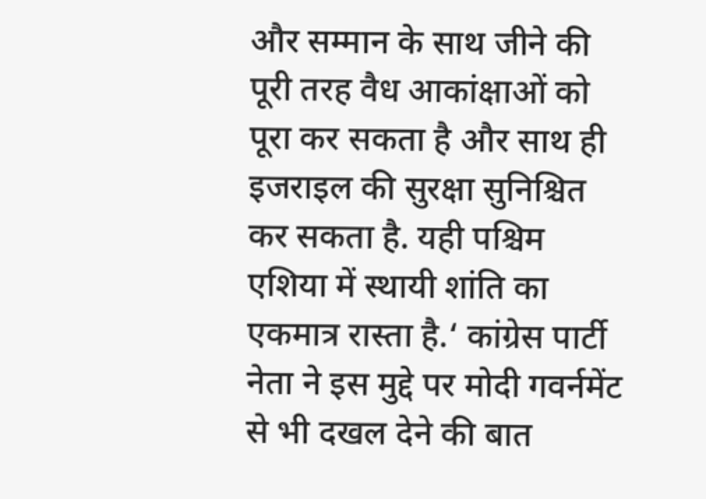और सम्मान के साथ जीने की पूरी तरह वैध आकांक्षाओं को पूरा कर सकता है और साथ ही इजराइल की सुरक्षा सुनिश्चित कर सकता है. यही पश्चिम एशिया में स्थायी शांति का एकमात्र रास्ता है.‘ कांग्रेस पार्टी नेता ने इस मुद्दे पर मोदी गवर्नमेंट से भी दखल देने की बात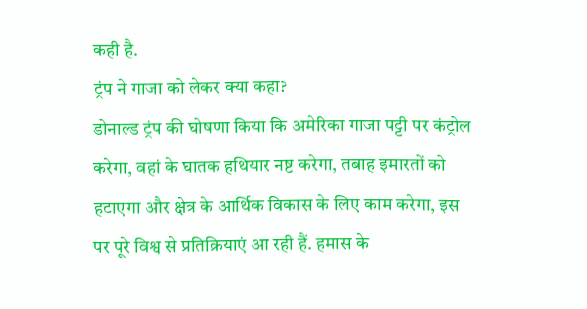कही है.
ट्रंप ने गाजा को लेकर क्या कहा?
डोनाल्ड ट्रंप की घोषणा किया कि अमेरिका गाजा पट्टी पर कंट्रोल करेगा, वहां के घातक हथियार नष्ट करेगा, तबाह इमारतों को हटाएगा और क्षेत्र के आर्थिक विकास के लिए काम करेगा, इस पर पूरे विश्व से प्रतिक्रियाएं आ रही हैं. हमास के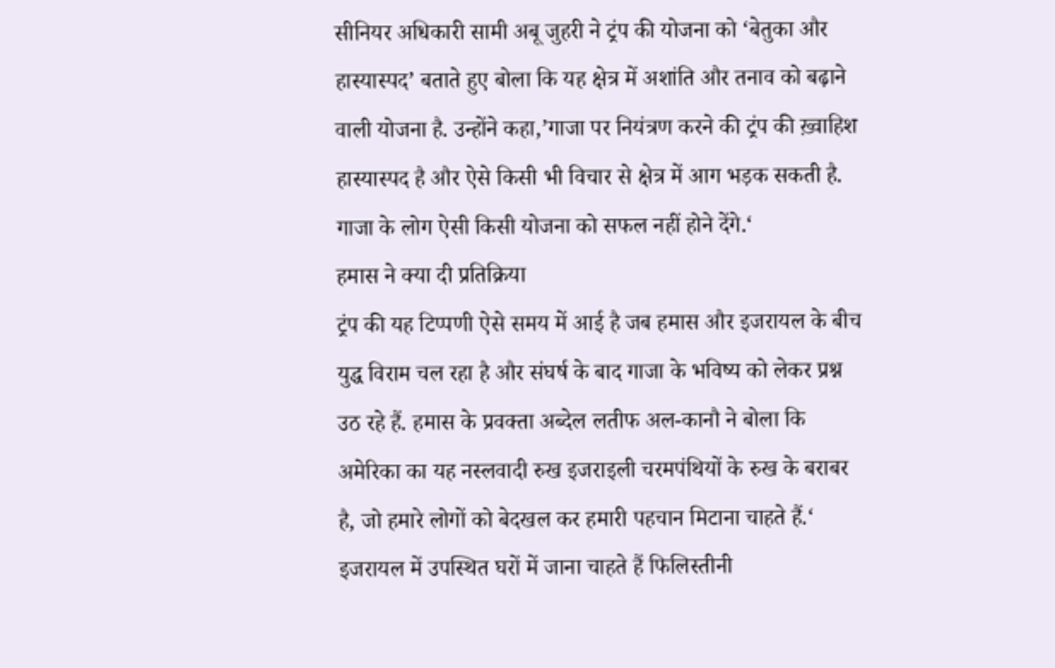सीनियर अधिकारी सामी अबू जुहरी ने ट्रंप की योजना को ‘बेतुका और हास्यास्पद’ बताते हुए बोला कि यह क्षेत्र में अशांति और तनाव को बढ़ाने वाली योजना है. उन्होंने कहा,’गाजा पर नियंत्रण करने की ट्रंप की ख़्वाहिश हास्यास्पद है और ऐसे किसी भी विचार से क्षेत्र में आग भड़क सकती है. गाजा के लोग ऐसी किसी योजना को सफल नहीं होने देंगे.‘
हमास ने क्या दी प्रतिक्रिया
ट्रंप की यह टिप्पणी ऐसे समय में आई है जब हमास और इजरायल के बीच युद्ध विराम चल रहा है और संघर्ष के बाद गाजा के भविष्य को लेकर प्रश्न उठ रहे हैं. हमास के प्रवक्ता अब्देल लतीफ अल-कानौ ने बोला कि अमेरिका का यह नस्लवादी रुख इजराइली चरमपंथियों के रुख के बराबर है, जो हमारे लोगों को बेदखल कर हमारी पहचान मिटाना चाहते हैं.‘
इजरायल में उपस्थित घरों में जाना चाहते हैं फिलिस्तीनी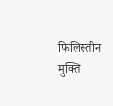फिलिस्तीन मुक्ति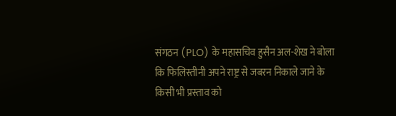संगठन (PLO) के महासचिव हुसैन अल-शेख ने बोला कि फिलिस्तीनी अपने राष्ट्र से जबरन निकाले जाने के किसी भी प्रस्ताव को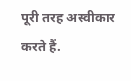पूरी तरह अस्वीकार करते हैं.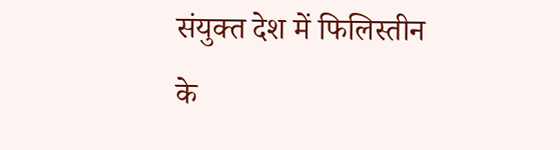संयुक्त देश में फिलिस्तीन के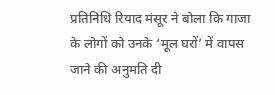प्रतिनिधि रियाद मंसूर ने बोला कि गाजा के लोगों को उनके ‘मूल घरों’ में वापस जाने की अनुमति दी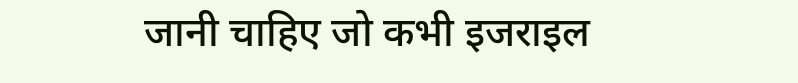जानी चाहिए जो कभी इजराइल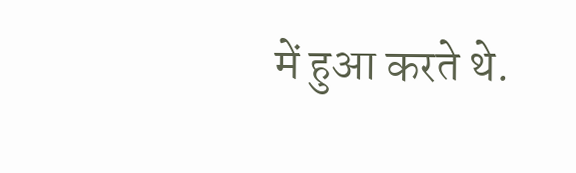में हुआ करते थे.